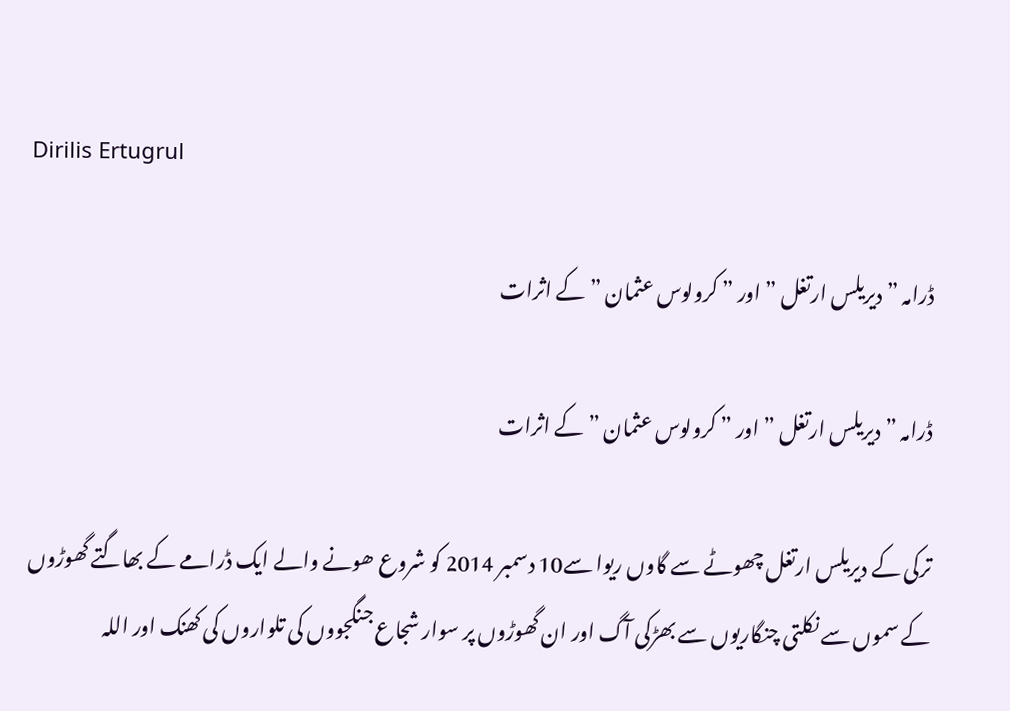Dirilis Ertugrul

ڈرامہ ” دیریلس ارتغل ” اور ” کرولوس عثمان ” کے اثرات

ڈرامہ ” دیریلس ارتغل ” اور ” کرولوس عثمان ” کے اثرات

ترکی کے دیریلس ارتغل چھوٹے سے گاوں ریوا سے10 دسمبر 2014 کو شروع ھونے والے ایک ڈرامے کے بھاگتے گھوڑوں کے سموں سے نکلتی چنگاریوں سے بھڑکی آگ اور ان گھوڑوں پر سوار شجاع جنگجووں کی تلواروں کی کھنک اور اللہ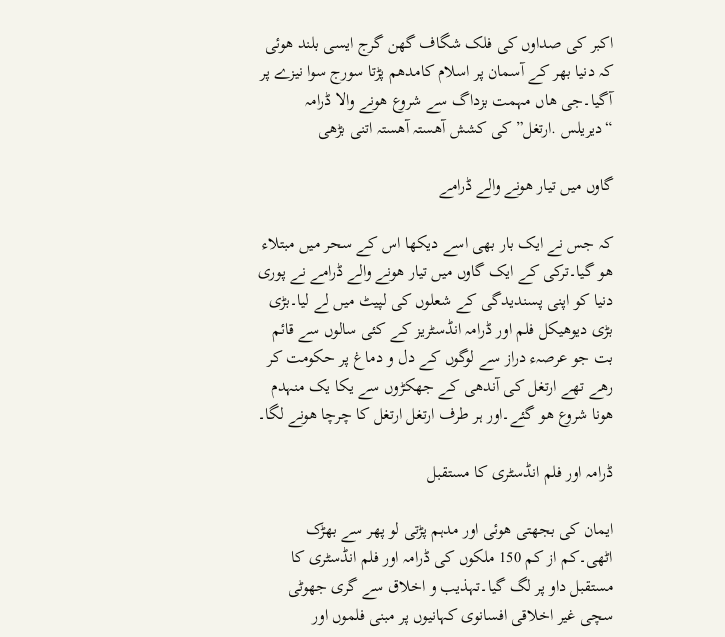اکبر کی صداوں کی فلک شگاف گھن گرج ایسی بلند ھوئی کہ دنیا بھر کے آسمان پر اسلام کامدھم پڑتا سورج سوا نیزے پر آگیا۔جی ھاں مہمت بزداگ سے شروع ھونے والا ڈرامہ “دیریلس .ارتغل”کی کشش آھستہ آھستہ اتنی بڑھی

گاوں میں تیار ھونے والے ڈرامے

کہ جس نے ایک بار بھی اسے دیکھا اس کے سحر میں مبتلاء ھو گیا۔ترکی کے ایک گاوں میں تیار ھونے والے ڈرامے نے پوری دنیا کو اپنی پسندیدگی کے شعلوں کی لپیٹ میں لے لیا۔بڑی بڑی دیوھیکل فلم اور ڈرامہ انڈسٹریز کے کئی سالوں سے قائم بت جو عرصہء دراز سے لوگوں کے دل و دماغ پر حکومت کر رھے تھے ارتغل کی آندھی کے جھکڑوں سے یکا یک منہدم ھونا شروع ھو گئے۔اور ہر طرف ارتغل ارتغل کا چرچا ھونے لگا۔

ڈرامہ اور فلم انڈسٹری کا مستقبل

ایمان کی بجھتی ھوئی اور مدہم پڑتی لو پھر سے بھڑک اٹھی۔کم از کم 150 ملکوں کی ڈرامہ اور فلم انڈسٹری کا مستقبل داو پر لگ گیا۔تہذیب و اخلاق سے گری جھوٹی سچی غیر اخلاقی افسانوی کہانیوں پر مبنی فلموں اور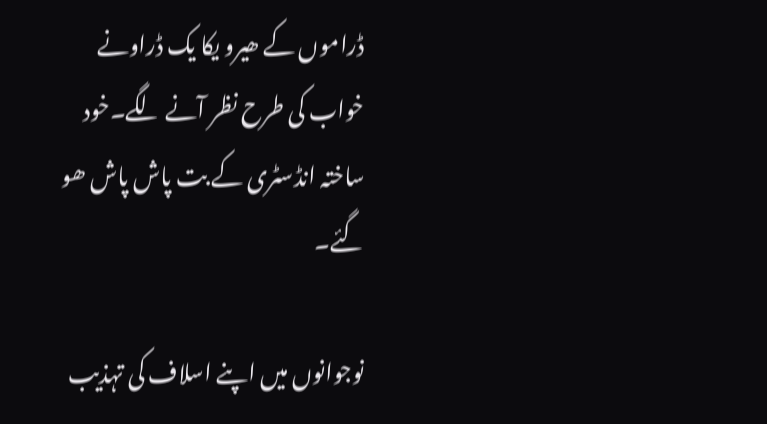ڈراموں کے ھیرو یکا یک ڈراونے خواب کی طرح نظر آنے لگے۔خود ساختہ انڈسٹری کے بت پاش پاش ھو گئے۔

نوجوانوں میں اپنے اسلاف کی تہذیب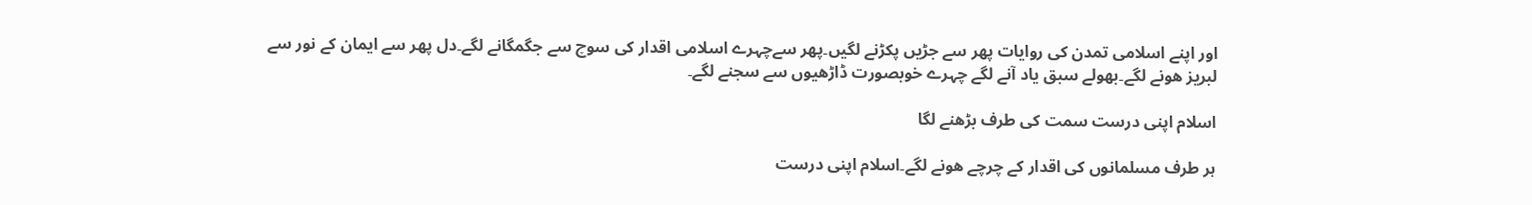اور اپنے اسلامی تمدن کی روایات پھر سے جڑیں پکڑنے لگیں۔پھر سےچہرے اسلامی اقدار کی سوچ سے جگمگانے لگے۔دل پھر سے ایمان کے نور سے لبریز ھونے لگے۔بھولے سبق یاد آنے لگے چہرے خوبصورت ڈاڑھیوں سے سجنے لگے۔

اسلام اپنی درست سمت کی طرف بڑھنے لگا

ہر طرف مسلمانوں کی اقدار کے چرچے ھونے لگے۔اسلام اپنی درست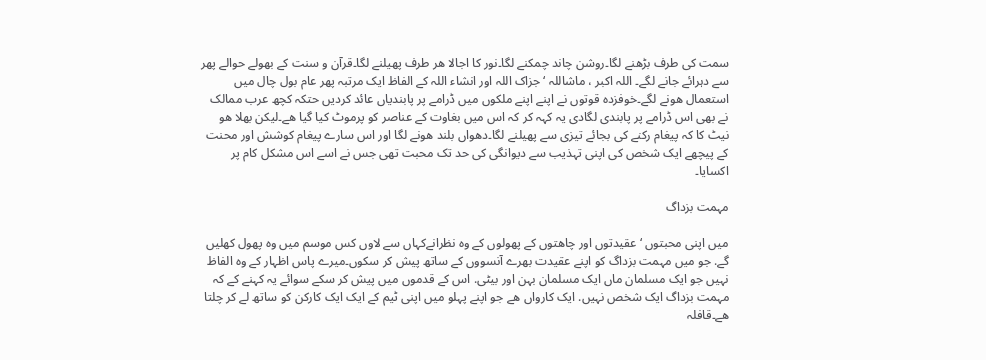سمت کی طرف بڑھنے لگا۔روشن چاند چمکنے لگا۔نور کا اجالا ھر طرف پھیلنے لگا۔قرآن و سنت کے بھولے حوالے پھر سے دہرائے جانے لگے۔ اللہ اکبر ، ماشاللہ ‘ جزاک اللہ اور انشاء اللہ کے الفاظ ایک مرتبہ پھر عام بول چال میں استعمال ھونے لگے۔خوفزدہ قوتوں نے اپنے اپنے ملکوں میں ڈرامے پر پابندیاں عائد کردیں حتکہ کچھ عرب ممالک نے بھی اس ڈرامے پر پابندی لگادی یہ کہہ کر کہ اس میں بغاوت کے عناصر کو پرموٹ کیا گیا ھے۔لیکن بھلا ھو نیٹ کا کہ پیغام رکنے کی بجائے تیزی سے پھیلنے لگا۔دھواں بلند ھونے لگا اور اس سارے پیغام کوشش اور محنت کے پیچھے ایک شخص کی اپنی تہذیب سے دیوانگی کی حد تک محبت تھی جس نے اسے اس مشکل کام پر اکسایا۔

مہمت بزداگ

میں اپنی محبتوں ‘ عقیدتوں اور چاھتوں کے پھولوں کے وہ نظرانےکہاں سے لاوں کس موسم میں وہ پھول کھلیں گے. جو میں مہمت بزداگ کو اپنے عقیدت بھرے آنسووں کے ساتھ پیش کر سکوں۔میرے پاس اظہار کے وہ الفاظ نہیں جو ایک مسلمان ماں ایک مسلمان بہن اور بیٹی. اس کے قدموں میں پیش کر سکے سوائے یہ کہنے کے کہ مہمت بزداگ ایک شخص نہیں. ایک کارواں ھے جو اپنے پہلو میں اپنی ٹیم کے ایک ایک کارکن کو ساتھ لے کر چلتا ھے۔قافلہ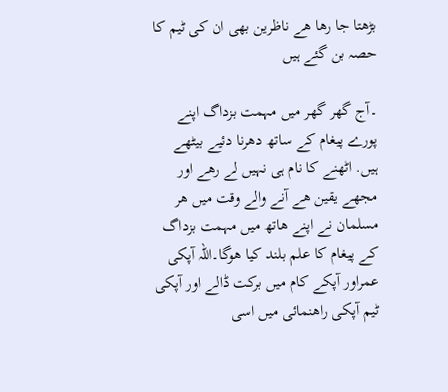بڑھتا جا رھا ھے ناظرین بھی ان کی ٹیم کا حصہ بن گئے ہیں

۔آج گھر گھر میں مہمت بزداگ اپنے پورے پیغام کے ساتھ دھرنا دئیے بیٹھے ہیں. اٹھنے کا نام ہی نہیں لے رھے اور مجھے یقین ھے آنے والے وقت میں ھر مسلمان نے اپنے ھاتھ میں مہمت بزداگ کے پیغام کا علم بلند کیا ھوگا۔اللہ آپکی عمراور آپکے کام میں برکت ڈالے اور آپکی ٹیم آپکی راھنمائی میں اسی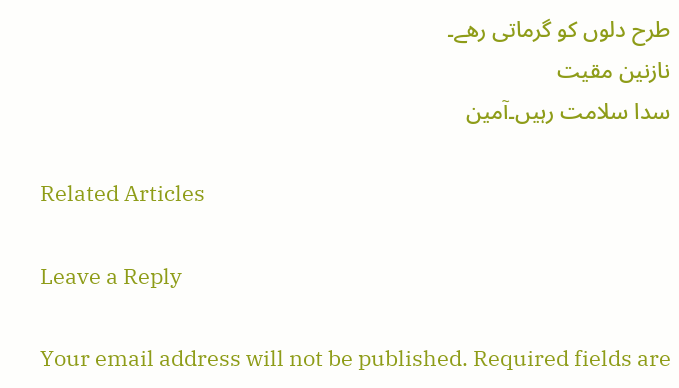طرح دلوں کو گرماتی رھے۔
نازنین مقیت
سدا سلامت رہیں۔آمین

Related Articles

Leave a Reply

Your email address will not be published. Required fields are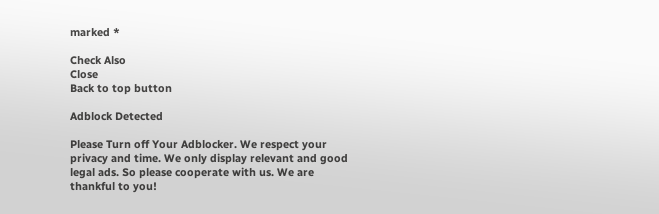marked *

Check Also
Close
Back to top button

Adblock Detected

Please Turn off Your Adblocker. We respect your privacy and time. We only display relevant and good legal ads. So please cooperate with us. We are thankful to you!